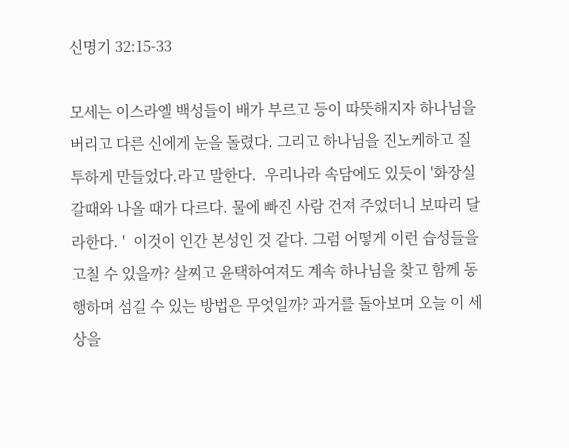신명기 32:15-33

모세는 이스라엘 백성들이 배가 부르고 등이 따뜻해지자 하나님을 버리고 다른 신에게 눈을 돌렸다. 그리고 하나님을 진노케하고 질투하게 만들었다.라고 말한다.  우리나라 속담에도 있듯이 '화장실 갈때와 나올 때가 다르다. 물에 빠진 사람 건져 주었더니 보따리 달라한다. '  이것이 인간 본성인 것 같다. 그럼 어떻게 이런 습성들을 고칠 수 있을까? 살찌고 윤택하여져도 계속 하나님을 찾고 함께 동행하며 섬길 수 있는 방법은 무엇일까? 과거를 돌아보며 오늘 이 세상을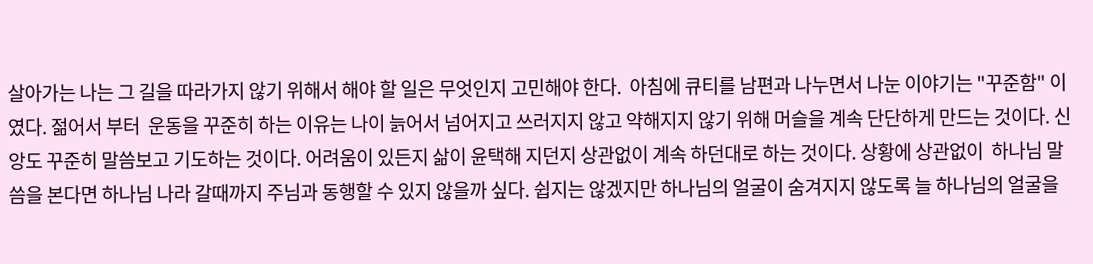살아가는 나는 그 길을 따라가지 않기 위해서 해야 할 일은 무엇인지 고민해야 한다.  아침에 큐티를 남편과 나누면서 나눈 이야기는 "꾸준함" 이였다. 젊어서 부터  운동을 꾸준히 하는 이유는 나이 늙어서 넘어지고 쓰러지지 않고 약해지지 않기 위해 머슬을 계속 단단하게 만드는 것이다. 신앙도 꾸준히 말씀보고 기도하는 것이다. 어려움이 있든지 삶이 윤택해 지던지 상관없이 계속 하던대로 하는 것이다. 상황에 상관없이  하나님 말씀을 본다면 하나님 나라 갈때까지 주님과 동행할 수 있지 않을까 싶다. 쉽지는 않겠지만 하나님의 얼굴이 숨겨지지 않도록 늘 하나님의 얼굴을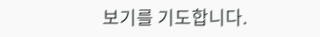보기를 기도합니다.